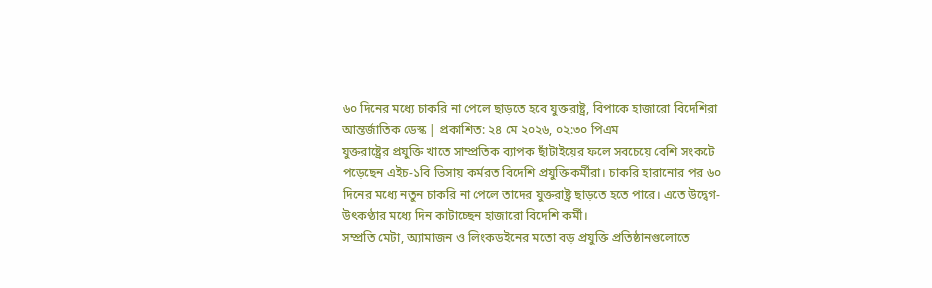৬০ দিনের মধ্যে চাকরি না পেলে ছাড়তে হবে যুক্তরাষ্ট্র, বিপাকে হাজারো বিদেশিরা
আন্তর্জাতিক ডেস্ক | প্রকাশিত: ২৪ মে ২০২৬, ০২:৩০ পিএম
যুক্তরাষ্ট্রের প্রযুক্তি খাতে সাম্প্রতিক ব্যাপক ছাঁটাইয়ের ফলে সবচেয়ে বেশি সংকটে পড়েছেন এইচ-১বি ভিসায় কর্মরত বিদেশি প্রযুক্তিকর্মীরা। চাকরি হারানোর পর ৬০ দিনের মধ্যে নতুন চাকরি না পেলে তাদের যুক্তরাষ্ট্র ছাড়তে হতে পারে। এতে উদ্বেগ-উৎকণ্ঠার মধ্যে দিন কাটাচ্ছেন হাজারো বিদেশি কর্মী।
সম্প্রতি মেটা, অ্যামাজন ও লিংকডইনের মতো বড় প্রযুক্তি প্রতিষ্ঠানগুলোতে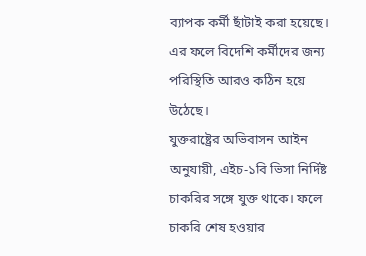ব্যাপক কর্মী ছাঁটাই করা হয়েছে। এর ফলে বিদেশি কর্মীদের জন্য পরিস্থিতি আরও কঠিন হয়ে উঠেছে।
যুক্তরাষ্ট্রের অভিবাসন আইন অনুযায়ী, এইচ-১বি ভিসা নির্দিষ্ট চাকরির সঙ্গে যুক্ত থাকে। ফলে চাকরি শেষ হওয়ার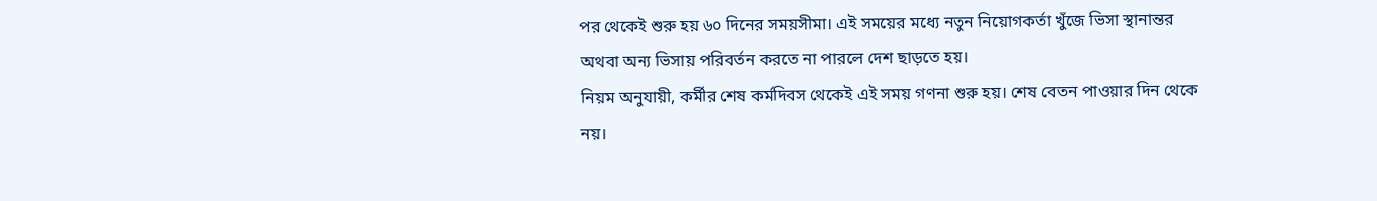পর থেকেই শুরু হয় ৬০ দিনের সময়সীমা। এই সময়ের মধ্যে নতুন নিয়োগকর্তা খুঁজে ভিসা স্থানান্তর অথবা অন্য ভিসায় পরিবর্তন করতে না পারলে দেশ ছাড়তে হয়।
নিয়ম অনুযায়ী, কর্মীর শেষ কর্মদিবস থেকেই এই সময় গণনা শুরু হয়। শেষ বেতন পাওয়ার দিন থেকে নয়।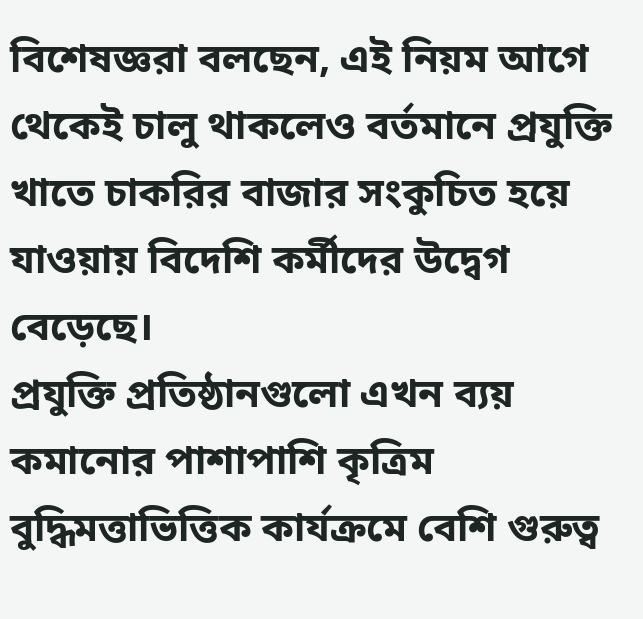বিশেষজ্ঞরা বলছেন, এই নিয়ম আগে থেকেই চালু থাকলেও বর্তমানে প্রযুক্তি খাতে চাকরির বাজার সংকুচিত হয়ে যাওয়ায় বিদেশি কর্মীদের উদ্বেগ বেড়েছে।
প্রযুক্তি প্রতিষ্ঠানগুলো এখন ব্যয় কমানোর পাশাপাশি কৃত্রিম বুদ্ধিমত্তাভিত্তিক কার্যক্রমে বেশি গুরুত্ব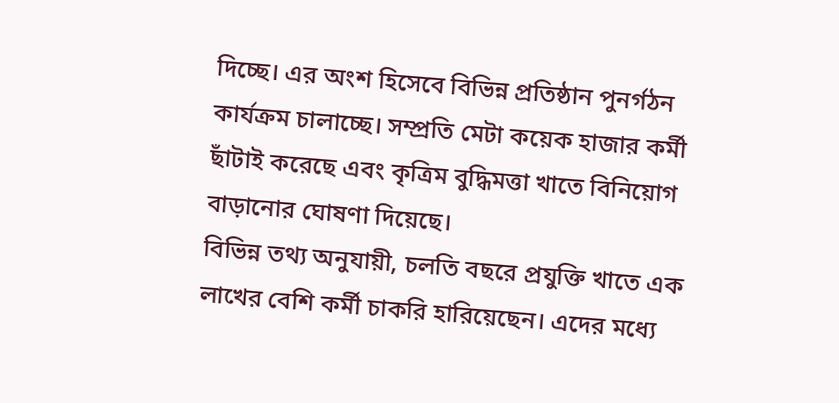দিচ্ছে। এর অংশ হিসেবে বিভিন্ন প্রতিষ্ঠান পুনর্গঠন কার্যক্রম চালাচ্ছে। সম্প্রতি মেটা কয়েক হাজার কর্মী ছাঁটাই করেছে এবং কৃত্রিম বুদ্ধিমত্তা খাতে বিনিয়োগ বাড়ানোর ঘোষণা দিয়েছে।
বিভিন্ন তথ্য অনুযায়ী, চলতি বছরে প্রযুক্তি খাতে এক লাখের বেশি কর্মী চাকরি হারিয়েছেন। এদের মধ্যে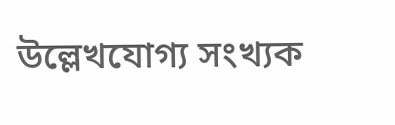উল্লেখযোগ্য সংখ্যক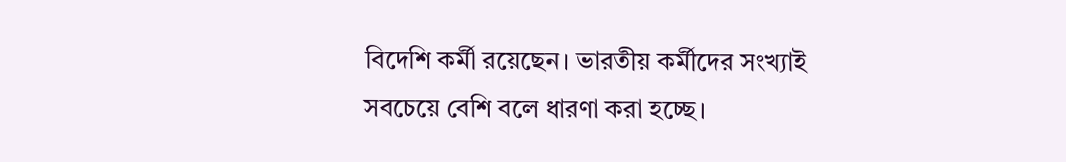বিদেশি কর্মী রয়েছেন। ভারতীয় কর্মীদের সংখ্যাই সবচেয়ে বেশি বলে ধারণা করা হচ্ছে।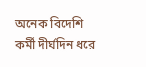অনেক বিদেশি কর্মী দীর্ঘদিন ধরে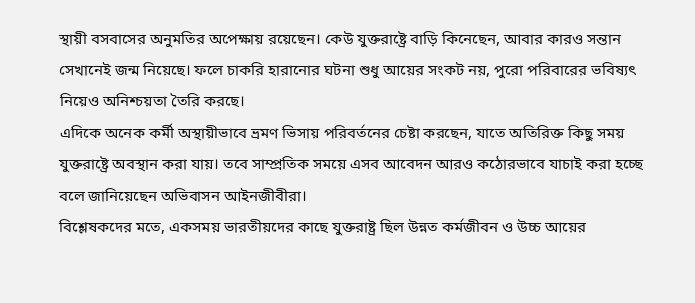স্থায়ী বসবাসের অনুমতির অপেক্ষায় রয়েছেন। কেউ যুক্তরাষ্ট্রে বাড়ি কিনেছেন, আবার কারও সন্তান সেখানেই জন্ম নিয়েছে। ফলে চাকরি হারানোর ঘটনা শুধু আয়ের সংকট নয়, পুরো পরিবারের ভবিষ্যৎ নিয়েও অনিশ্চয়তা তৈরি করছে।
এদিকে অনেক কর্মী অস্থায়ীভাবে ভ্রমণ ভিসায় পরিবর্তনের চেষ্টা করছেন, যাতে অতিরিক্ত কিছু সময় যুক্তরাষ্ট্রে অবস্থান করা যায়। তবে সাম্প্রতিক সময়ে এসব আবেদন আরও কঠোরভাবে যাচাই করা হচ্ছে বলে জানিয়েছেন অভিবাসন আইনজীবীরা।
বিশ্লেষকদের মতে, একসময় ভারতীয়দের কাছে যুক্তরাষ্ট্র ছিল উন্নত কর্মজীবন ও উচ্চ আয়ের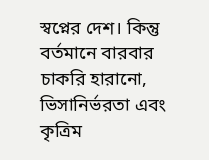স্বপ্নের দেশ। কিন্তু বর্তমানে বারবার চাকরি হারানো, ভিসানির্ভরতা এবং কৃত্রিম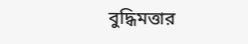বুদ্ধিমত্তার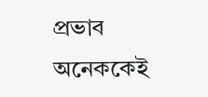প্রভাব অনেককেই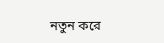নতুন করে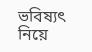ভবিষ্যৎ নিয়ে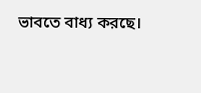ভাবতে বাধ্য করছে।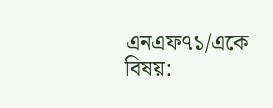এনএফ৭১/একে
বিষয়: